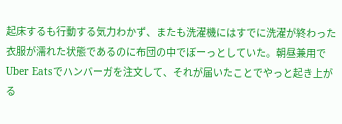起床するも行動する気力わかず、またも洗濯機にはすでに洗濯が終わった衣服が濡れた状態であるのに布団の中でぼーっとしていた。朝昼兼用でUber Eatsでハンバーガを注文して、それが届いたことでやっと起き上がる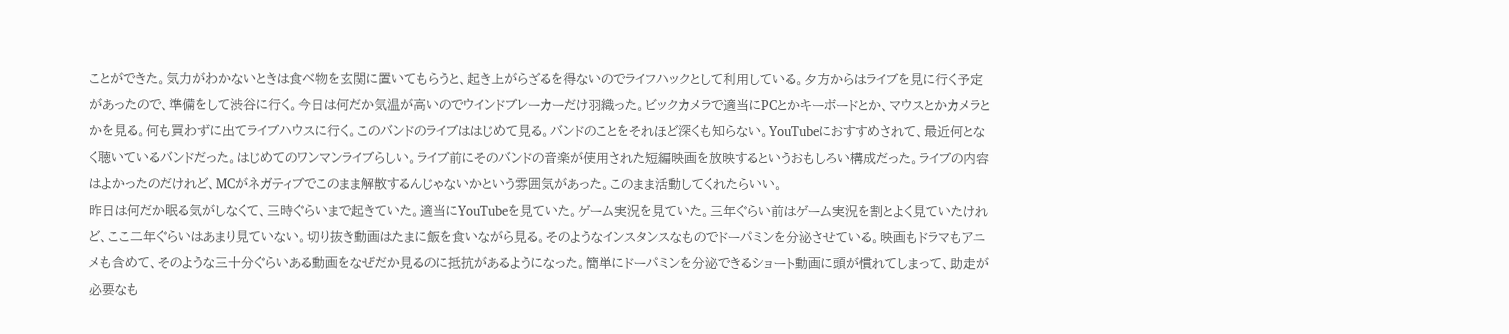ことができた。気力がわかないときは食べ物を玄関に置いてもらうと、起き上がらざるを得ないのでライフハックとして利用している。夕方からはライブを見に行く予定があったので、準備をして渋谷に行く。今日は何だか気温が高いのでウインドブレーカーだけ羽織った。ビックカメラで適当にPCとかキーボードとか、マウスとかカメラとかを見る。何も買わずに出てライブハウスに行く。このバンドのライブははじめて見る。バンドのことをそれほど深くも知らない。YouTubeにおすすめされて、最近何となく聴いているバンドだった。はじめてのワンマンライブらしい。ライブ前にそのバンドの音楽が使用された短編映画を放映するというおもしろい構成だった。ライブの内容はよかったのだけれど、MCがネガティブでこのまま解散するんじゃないかという雰囲気があった。このまま活動してくれたらいい。
昨日は何だか眠る気がしなくて、三時ぐらいまで起きていた。適当にYouTubeを見ていた。ゲーム実況を見ていた。三年ぐらい前はゲーム実況を割とよく見ていたけれど、ここ二年ぐらいはあまり見ていない。切り抜き動画はたまに飯を食いながら見る。そのようなインスタンスなものでドーパミンを分泌させている。映画もドラマもアニメも含めて、そのような三十分ぐらいある動画をなぜだか見るのに抵抗があるようになった。簡単にドーパミンを分泌できるショート動画に頭が慣れてしまって、助走が必要なも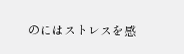のにはストレスを感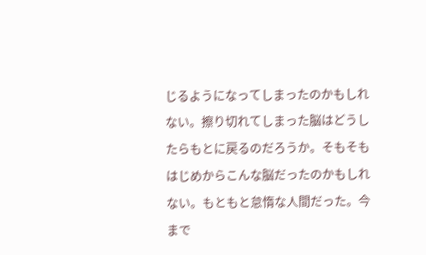じるようになってしまったのかもしれない。擦り切れてしまった脳はどうしたらもとに戻るのだろうか。そもそもはじめからこんな脳だったのかもしれない。もともと怠惰な人間だった。今まで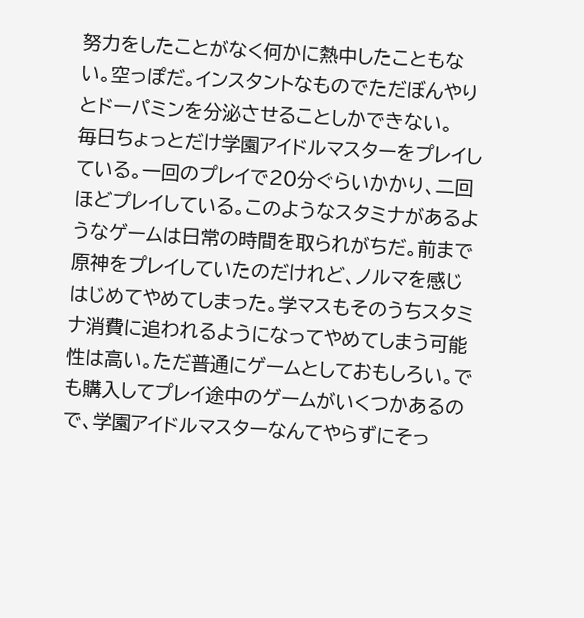努力をしたことがなく何かに熱中したこともない。空っぽだ。インスタントなものでただぼんやりとドーパミンを分泌させることしかできない。
毎日ちょっとだけ学園アイドルマスターをプレイしている。一回のプレイで20分ぐらいかかり、二回ほどプレイしている。このようなスタミナがあるようなゲームは日常の時間を取られがちだ。前まで原神をプレイしていたのだけれど、ノルマを感じはじめてやめてしまった。学マスもそのうちスタミナ消費に追われるようになってやめてしまう可能性は高い。ただ普通にゲームとしておもしろい。でも購入してプレイ途中のゲームがいくつかあるので、学園アイドルマスターなんてやらずにそっ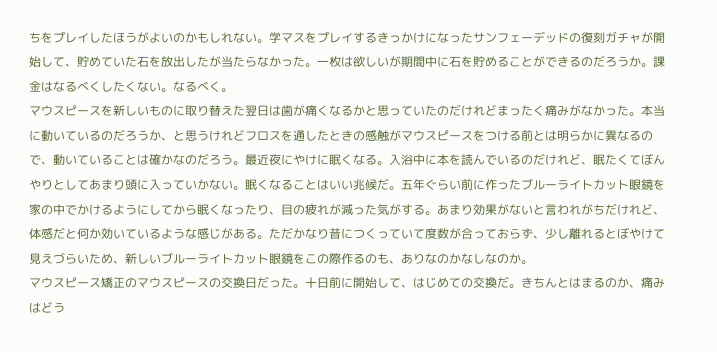ちをプレイしたほうがよいのかもしれない。学マスをプレイするきっかけになったサンフェーデッドの復刻ガチャが開始して、貯めていた石を放出したが当たらなかった。一枚は欲しいが期間中に石を貯めることができるのだろうか。課金はなるべくしたくない。なるべく。
マウスピースを新しいものに取り替えた翌日は歯が痛くなるかと思っていたのだけれどまったく痛みがなかった。本当に動いているのだろうか、と思うけれどフロスを通したときの感触がマウスピースをつける前とは明らかに異なるので、動いていることは確かなのだろう。最近夜にやけに眠くなる。入浴中に本を読んでいるのだけれど、眠たくてぼんやりとしてあまり頭に入っていかない。眠くなることはいい兆候だ。五年ぐらい前に作ったブルーライトカット眼鏡を家の中でかけるようにしてから眠くなったり、目の疲れが減った気がする。あまり効果がないと言われがちだけれど、体感だと何か効いているような感じがある。ただかなり昔につくっていて度数が合っておらず、少し離れるとぼやけて見えづらいため、新しいブルーライトカット眼鏡をこの際作るのも、ありなのかなしなのか。
マウスピース矯正のマウスピースの交換日だった。十日前に開始して、はじめての交換だ。きちんとはまるのか、痛みはどう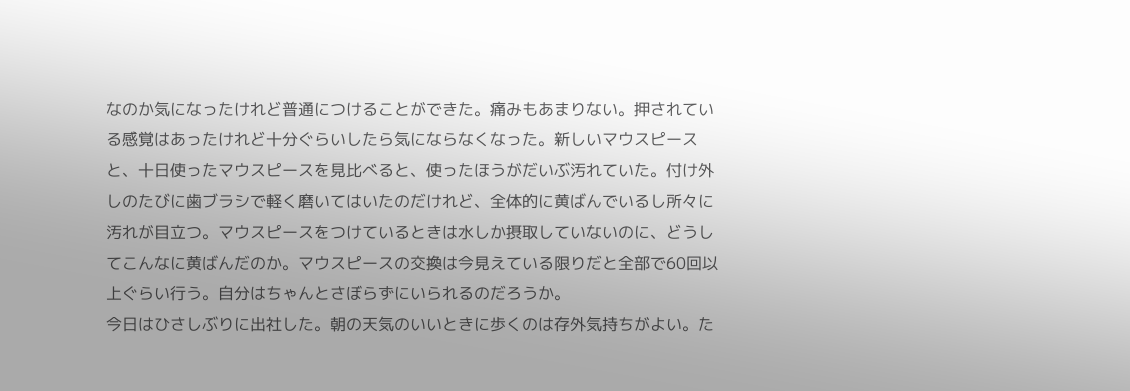なのか気になったけれど普通につけることができた。痛みもあまりない。押されている感覚はあったけれど十分ぐらいしたら気にならなくなった。新しいマウスピースと、十日使ったマウスピースを見比べると、使ったほうがだいぶ汚れていた。付け外しのたびに歯ブラシで軽く磨いてはいたのだけれど、全体的に黄ばんでいるし所々に汚れが目立つ。マウスピースをつけているときは水しか摂取していないのに、どうしてこんなに黄ばんだのか。マウスピースの交換は今見えている限りだと全部で60回以上ぐらい行う。自分はちゃんとさぼらずにいられるのだろうか。
今日はひさしぶりに出社した。朝の天気のいいときに歩くのは存外気持ちがよい。た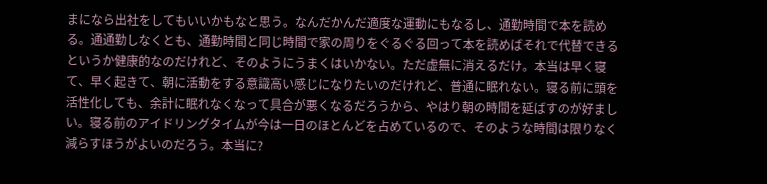まになら出社をしてもいいかもなと思う。なんだかんだ適度な運動にもなるし、通勤時間で本を読める。通通勤しなくとも、通勤時間と同じ時間で家の周りをぐるぐる回って本を読めばそれで代替できるというか健康的なのだけれど、そのようにうまくはいかない。ただ虚無に消えるだけ。本当は早く寝て、早く起きて、朝に活動をする意識高い感じになりたいのだけれど、普通に眠れない。寝る前に頭を活性化しても、余計に眠れなくなって具合が悪くなるだろうから、やはり朝の時間を延ばすのが好ましい。寝る前のアイドリングタイムが今は一日のほとんどを占めているので、そのような時間は限りなく減らすほうがよいのだろう。本当に?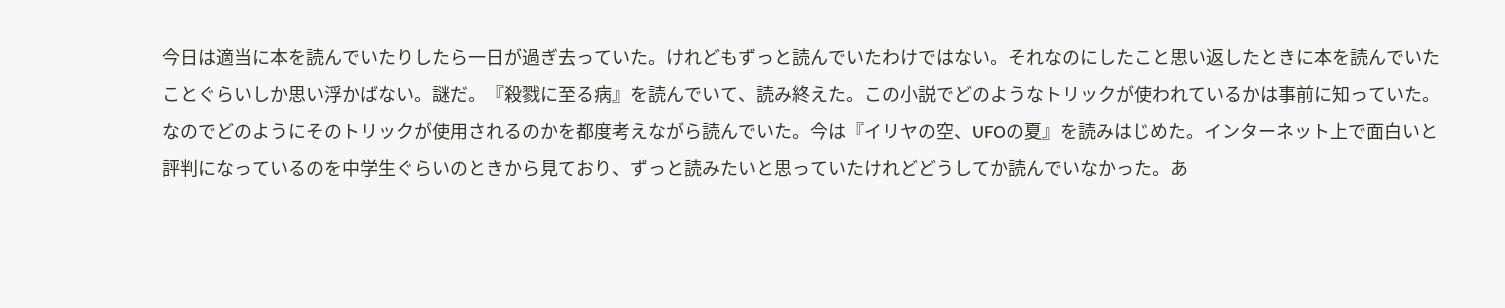今日は適当に本を読んでいたりしたら一日が過ぎ去っていた。けれどもずっと読んでいたわけではない。それなのにしたこと思い返したときに本を読んでいたことぐらいしか思い浮かばない。謎だ。『殺戮に至る病』を読んでいて、読み終えた。この小説でどのようなトリックが使われているかは事前に知っていた。なのでどのようにそのトリックが使用されるのかを都度考えながら読んでいた。今は『イリヤの空、UFOの夏』を読みはじめた。インターネット上で面白いと評判になっているのを中学生ぐらいのときから見ており、ずっと読みたいと思っていたけれどどうしてか読んでいなかった。あ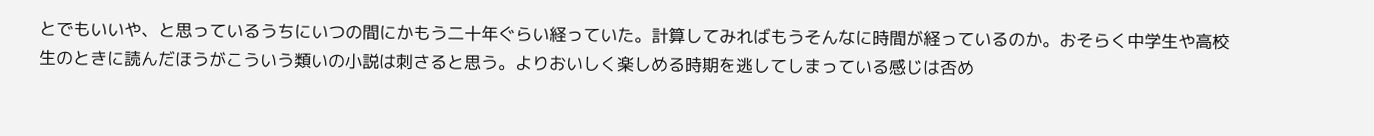とでもいいや、と思っているうちにいつの間にかもう二十年ぐらい経っていた。計算してみればもうそんなに時間が経っているのか。おそらく中学生や高校生のときに読んだほうがこういう類いの小説は刺さると思う。よりおいしく楽しめる時期を逃してしまっている感じは否め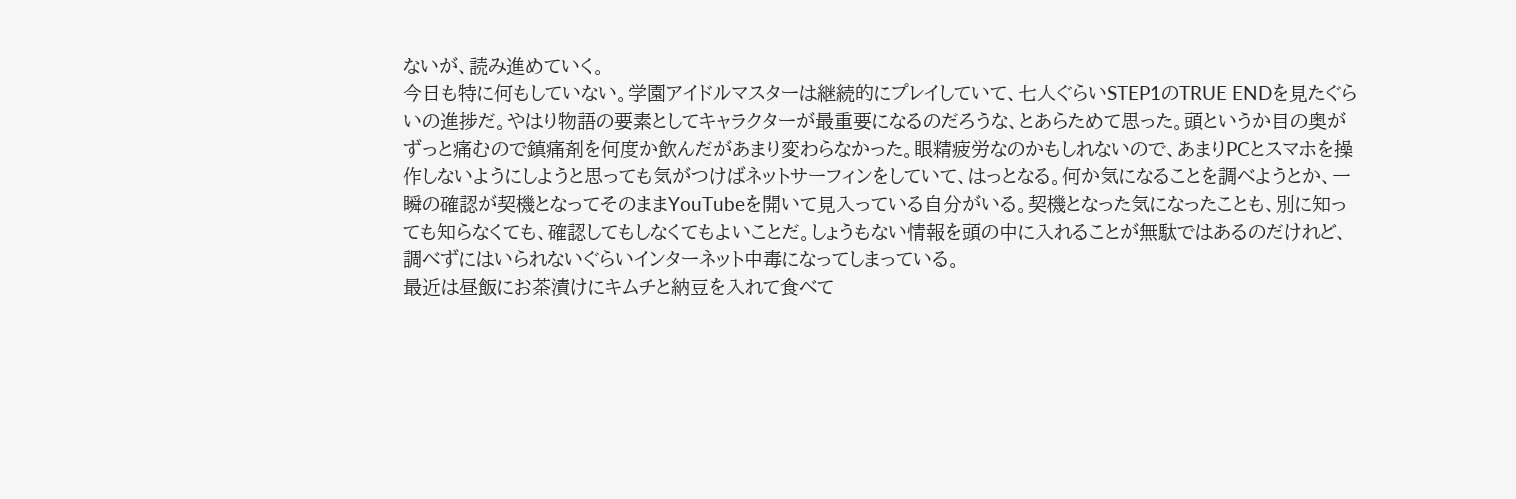ないが、読み進めていく。
今日も特に何もしていない。学園アイドルマスターは継続的にプレイしていて、七人ぐらいSTEP1のTRUE ENDを見たぐらいの進捗だ。やはり物語の要素としてキャラクターが最重要になるのだろうな、とあらためて思った。頭というか目の奥がずっと痛むので鎮痛剤を何度か飲んだがあまり変わらなかった。眼精疲労なのかもしれないので、あまりPCとスマホを操作しないようにしようと思っても気がつけばネットサーフィンをしていて、はっとなる。何か気になることを調べようとか、一瞬の確認が契機となってそのままYouTubeを開いて見入っている自分がいる。契機となった気になったことも、別に知っても知らなくても、確認してもしなくてもよいことだ。しょうもない情報を頭の中に入れることが無駄ではあるのだけれど、調べずにはいられないぐらいインターネット中毒になってしまっている。
最近は昼飯にお茶漬けにキムチと納豆を入れて食べて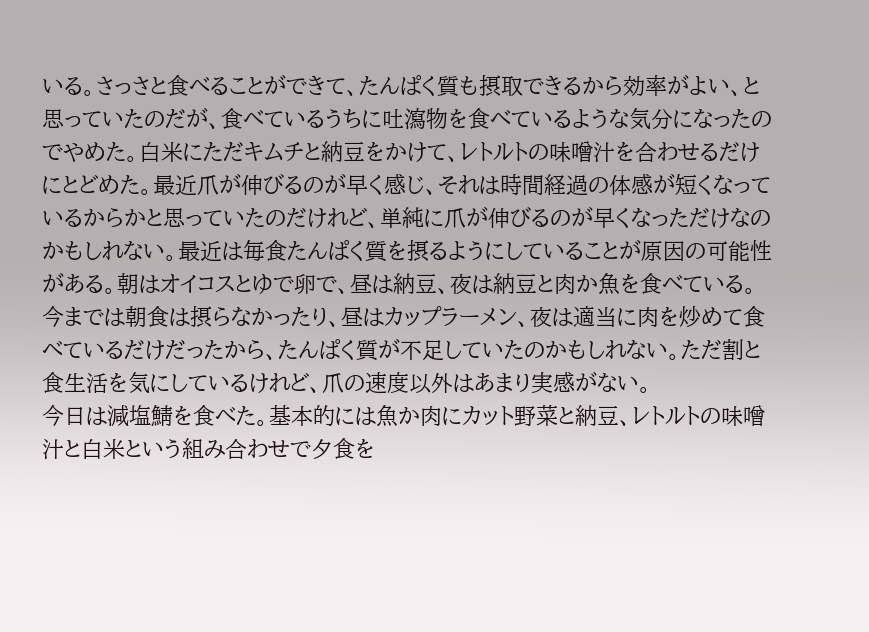いる。さっさと食べることができて、たんぱく質も摂取できるから効率がよい、と思っていたのだが、食べているうちに吐瀉物を食べているような気分になったのでやめた。白米にただキムチと納豆をかけて、レトルトの味噌汁を合わせるだけにとどめた。最近爪が伸びるのが早く感じ、それは時間経過の体感が短くなっているからかと思っていたのだけれど、単純に爪が伸びるのが早くなっただけなのかもしれない。最近は毎食たんぱく質を摂るようにしていることが原因の可能性がある。朝はオイコスとゆで卵で、昼は納豆、夜は納豆と肉か魚を食べている。今までは朝食は摂らなかったり、昼はカップラーメン、夜は適当に肉を炒めて食べているだけだったから、たんぱく質が不足していたのかもしれない。ただ割と食生活を気にしているけれど、爪の速度以外はあまり実感がない。
今日は減塩鯖を食べた。基本的には魚か肉にカット野菜と納豆、レトルトの味噌汁と白米という組み合わせで夕食を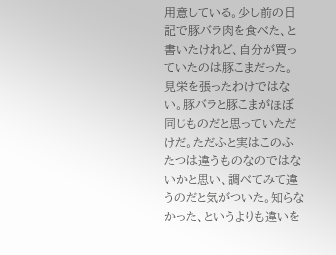用意している。少し前の日記で豚バラ肉を食べた、と書いたけれど、自分が買っていたのは豚こまだった。見栄を張ったわけではない。豚バラと豚こまがほぼ同じものだと思っていただけだ。ただふと実はこのふたつは違うものなのではないかと思い、調べてみて違うのだと気がついた。知らなかった、というよりも違いを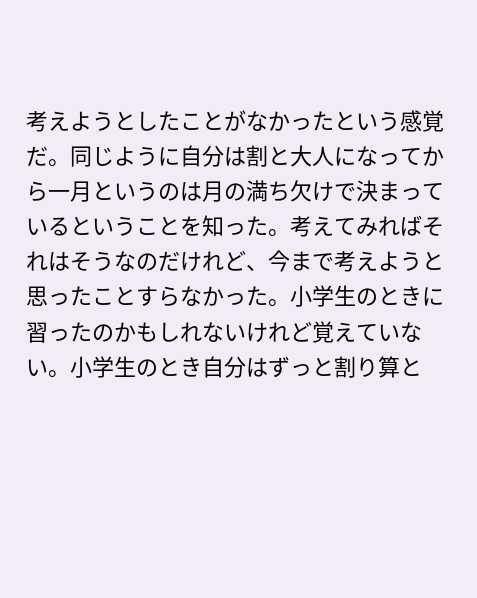考えようとしたことがなかったという感覚だ。同じように自分は割と大人になってから一月というのは月の満ち欠けで決まっているということを知った。考えてみればそれはそうなのだけれど、今まで考えようと思ったことすらなかった。小学生のときに習ったのかもしれないけれど覚えていない。小学生のとき自分はずっと割り算と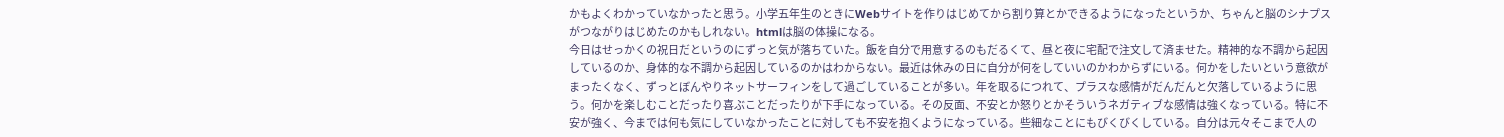かもよくわかっていなかったと思う。小学五年生のときにWebサイトを作りはじめてから割り算とかできるようになったというか、ちゃんと脳のシナプスがつながりはじめたのかもしれない。htmlは脳の体操になる。
今日はせっかくの祝日だというのにずっと気が落ちていた。飯を自分で用意するのもだるくて、昼と夜に宅配で注文して済ませた。精神的な不調から起因しているのか、身体的な不調から起因しているのかはわからない。最近は休みの日に自分が何をしていいのかわからずにいる。何かをしたいという意欲がまったくなく、ずっとぼんやりネットサーフィンをして過ごしていることが多い。年を取るにつれて、プラスな感情がだんだんと欠落しているように思う。何かを楽しむことだったり喜ぶことだったりが下手になっている。その反面、不安とか怒りとかそういうネガティブな感情は強くなっている。特に不安が強く、今までは何も気にしていなかったことに対しても不安を抱くようになっている。些細なことにもびくびくしている。自分は元々そこまで人の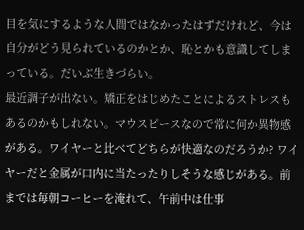目を気にするような人間ではなかったはずだけれど、今は自分がどう見られているのかとか、恥とかも意識してしまっている。だいぶ生きづらい。
最近調子が出ない。矯正をはじめたことによるストレスもあるのかもしれない。マウスピースなので常に何か異物感がある。ワイヤーと比べてどちらが快適なのだろうか? ワイヤーだと金属が口内に当たったりしそうな感じがある。前までは毎朝コーヒーを淹れて、午前中は仕事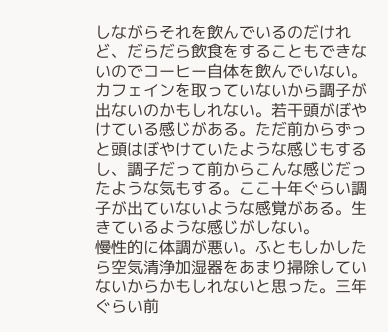しながらそれを飲んでいるのだけれど、だらだら飲食をすることもできないのでコーヒー自体を飲んでいない。カフェインを取っていないから調子が出ないのかもしれない。若干頭がぼやけている感じがある。ただ前からずっと頭はぼやけていたような感じもするし、調子だって前からこんな感じだったような気もする。ここ十年ぐらい調子が出ていないような感覚がある。生きているような感じがしない。
慢性的に体調が悪い。ふともしかしたら空気清浄加湿器をあまり掃除していないからかもしれないと思った。三年ぐらい前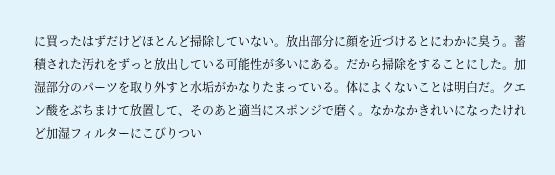に買ったはずだけどほとんど掃除していない。放出部分に顔を近づけるとにわかに臭う。蓄積された汚れをずっと放出している可能性が多いにある。だから掃除をすることにした。加湿部分のパーツを取り外すと水垢がかなりたまっている。体によくないことは明白だ。クエン酸をぶちまけて放置して、そのあと適当にスポンジで磨く。なかなかきれいになったけれど加湿フィルターにこびりつい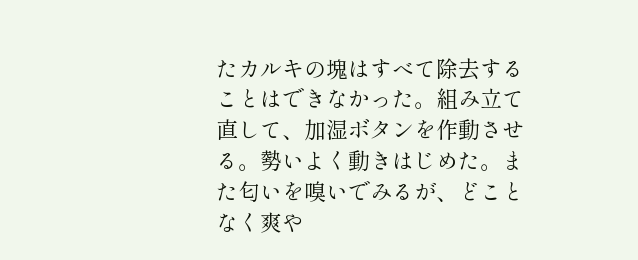たカルキの塊はすべて除去することはできなかった。組み立て直して、加湿ボタンを作動させる。勢いよく動きはじめた。また匂いを嗅いでみるが、どことなく爽や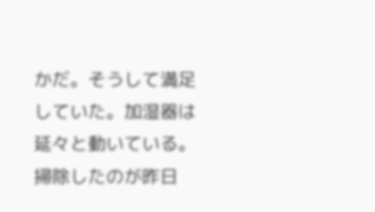かだ。そうして満足していた。加湿器は延々と動いている。掃除したのが昨日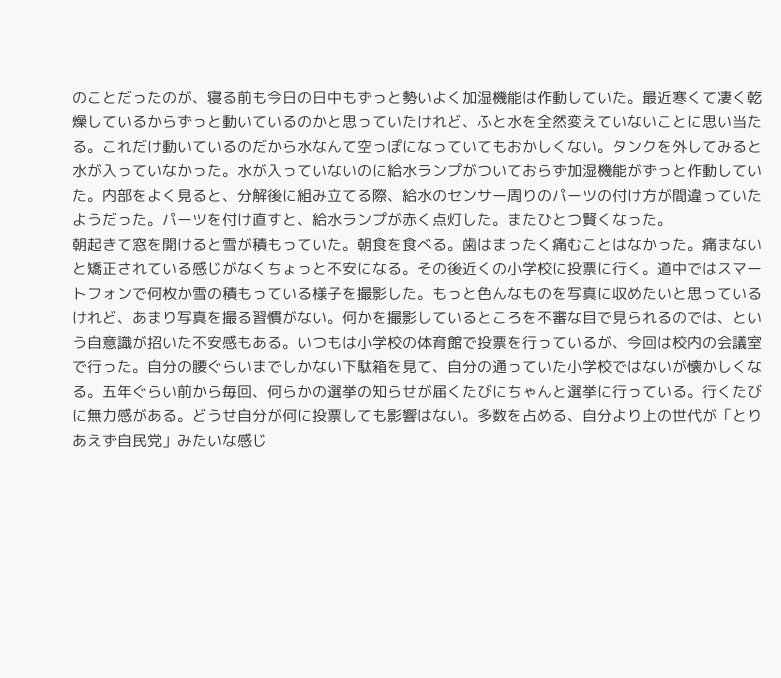のことだったのが、寝る前も今日の日中もずっと勢いよく加湿機能は作動していた。最近寒くて凄く乾燥しているからずっと動いているのかと思っていたけれど、ふと水を全然変えていないことに思い当たる。これだけ動いているのだから水なんて空っぽになっていてもおかしくない。タンクを外してみると水が入っていなかった。水が入っていないのに給水ランプがついておらず加湿機能がずっと作動していた。内部をよく見ると、分解後に組み立てる際、給水のセンサー周りのパーツの付け方が間違っていたようだった。パーツを付け直すと、給水ランプが赤く点灯した。またひとつ賢くなった。
朝起きて窓を開けると雪が積もっていた。朝食を食べる。歯はまったく痛むことはなかった。痛まないと矯正されている感じがなくちょっと不安になる。その後近くの小学校に投票に行く。道中ではスマートフォンで何枚か雪の積もっている様子を撮影した。もっと色んなものを写真に収めたいと思っているけれど、あまり写真を撮る習慣がない。何かを撮影しているところを不審な目で見られるのでは、という自意識が招いた不安感もある。いつもは小学校の体育館で投票を行っているが、今回は校内の会議室で行った。自分の腰ぐらいまでしかない下駄箱を見て、自分の通っていた小学校ではないが懐かしくなる。五年ぐらい前から毎回、何らかの選挙の知らせが届くたびにちゃんと選挙に行っている。行くたびに無力感がある。どうせ自分が何に投票しても影響はない。多数を占める、自分より上の世代が「とりあえず自民党」みたいな感じ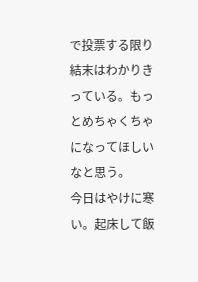で投票する限り結末はわかりきっている。もっとめちゃくちゃになってほしいなと思う。
今日はやけに寒い。起床して飯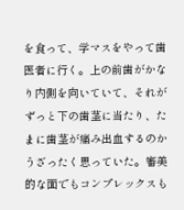を食って、学マスをやって歯医者に行く。上の前歯がかなり内側を向いていて、それがずっと下の歯茎に当たり、たまに歯茎が痛み出血するのかうざったく思っていた。審美的な面でもコンプレックスも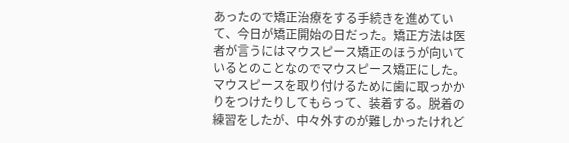あったので矯正治療をする手続きを進めていて、今日が矯正開始の日だった。矯正方法は医者が言うにはマウスピース矯正のほうが向いているとのことなのでマウスピース矯正にした。マウスピースを取り付けるために歯に取っかかりをつけたりしてもらって、装着する。脱着の練習をしたが、中々外すのが難しかったけれど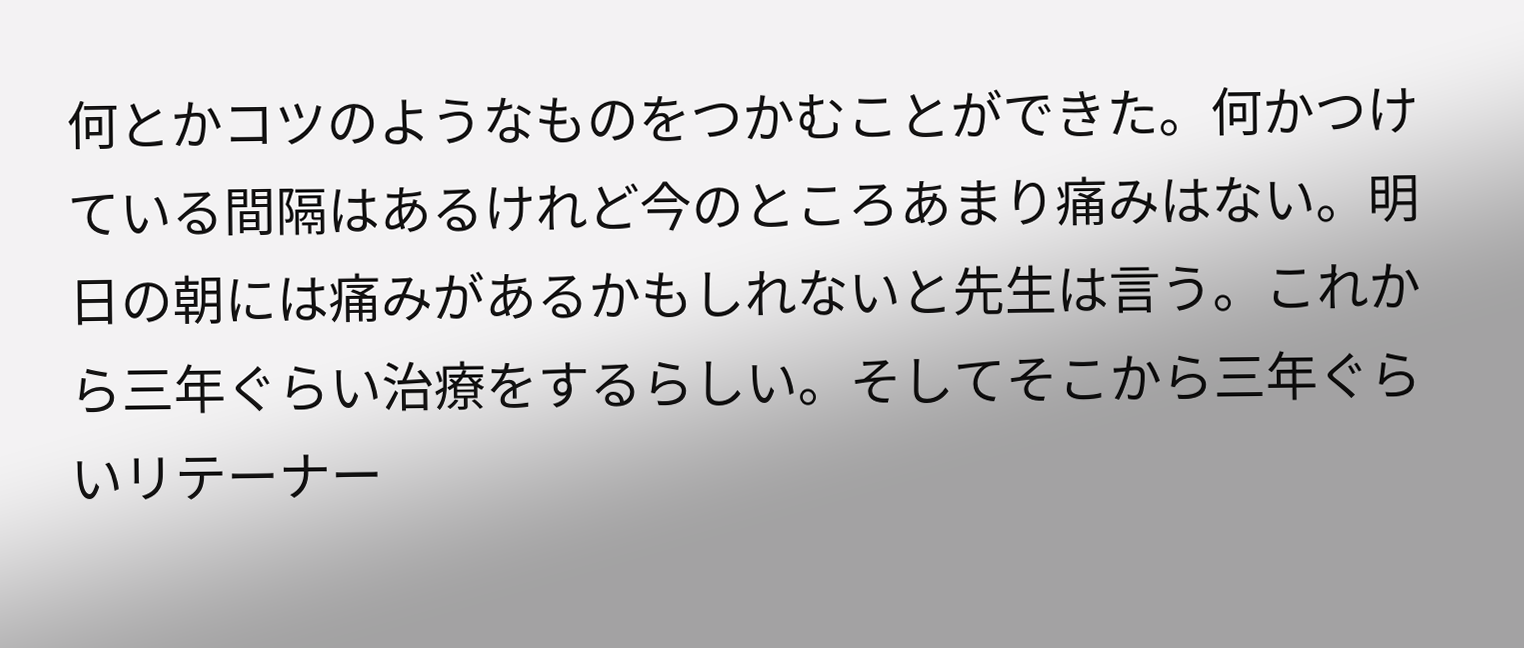何とかコツのようなものをつかむことができた。何かつけている間隔はあるけれど今のところあまり痛みはない。明日の朝には痛みがあるかもしれないと先生は言う。これから三年ぐらい治療をするらしい。そしてそこから三年ぐらいリテーナー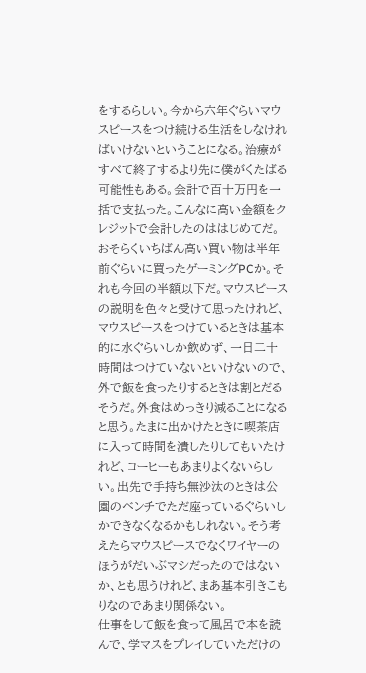をするらしい。今から六年ぐらいマウスピースをつけ続ける生活をしなければいけないということになる。治療がすべて終了するより先に僕がくたばる可能性もある。会計で百十万円を一括で支払った。こんなに高い金額をクレジットで会計したのははじめてだ。おそらくいちばん高い買い物は半年前ぐらいに買ったゲーミングPCか。それも今回の半額以下だ。マウスピースの説明を色々と受けて思ったけれど、マウスピースをつけているときは基本的に水ぐらいしか飲めず、一日二十時間はつけていないといけないので、外で飯を食ったりするときは割とだるそうだ。外食はめっきり減ることになると思う。たまに出かけたときに喫茶店に入って時間を潰したりしてもいたけれど、コーヒーもあまりよくないらしい。出先で手持ち無沙汰のときは公園のベンチでただ座っているぐらいしかできなくなるかもしれない。そう考えたらマウスピースでなくワイヤーのほうがだいぶマシだったのではないか、とも思うけれど、まあ基本引きこもりなのであまり関係ない。
仕事をして飯を食って風呂で本を読んで、学マスをプレイしていただけの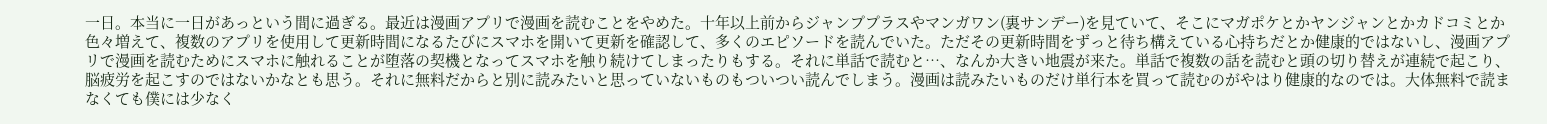一日。本当に一日があっという間に過ぎる。最近は漫画アプリで漫画を読むことをやめた。十年以上前からジャンププラスやマンガワン(裏サンデー)を見ていて、そこにマガポケとかヤンジャンとかカドコミとか色々増えて、複数のアプリを使用して更新時間になるたびにスマホを開いて更新を確認して、多くのエピソードを読んでいた。ただその更新時間をずっと待ち構えている心持ちだとか健康的ではないし、漫画アプリで漫画を読むためにスマホに触れることが堕落の契機となってスマホを触り続けてしまったりもする。それに単話で読むと…、なんか大きい地震が来た。単話で複数の話を読むと頭の切り替えが連続で起こり、脳疲労を起こすのではないかなとも思う。それに無料だからと別に読みたいと思っていないものもついつい読んでしまう。漫画は読みたいものだけ単行本を買って読むのがやはり健康的なのでは。大体無料で読まなくても僕には少なく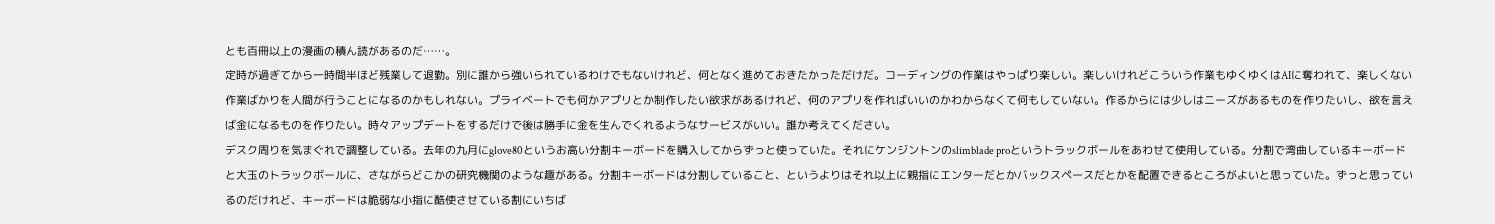とも百冊以上の漫画の積ん読があるのだ……。
定時が過ぎてから一時間半ほど残業して退勤。別に誰から強いられているわけでもないけれど、何となく進めておきたかっただけだ。コーディングの作業はやっぱり楽しい。楽しいけれどこういう作業もゆくゆくはAIに奪われて、楽しくない作業ばかりを人間が行うことになるのかもしれない。プライベートでも何かアプリとか制作したい欲求があるけれど、何のアプリを作ればいいのかわからなくて何もしていない。作るからには少しはニーズがあるものを作りたいし、欲を言えば金になるものを作りたい。時々アップデートをするだけで後は勝手に金を生んでくれるようなサービスがいい。誰か考えてください。
デスク周りを気まぐれで調整している。去年の九月にglove80というお高い分割キーボードを購入してからずっと使っていた。それにケンジントンのslimblade proというトラックボールをあわせて使用している。分割で湾曲しているキーボードと大玉のトラックボールに、さながらどこかの研究機関のような趣がある。分割キーボードは分割していること、というよりはそれ以上に親指にエンターだとかバックスペースだとかを配置できるところがよいと思っていた。ずっと思っているのだけれど、キーボードは脆弱な小指に酷使させている割にいちば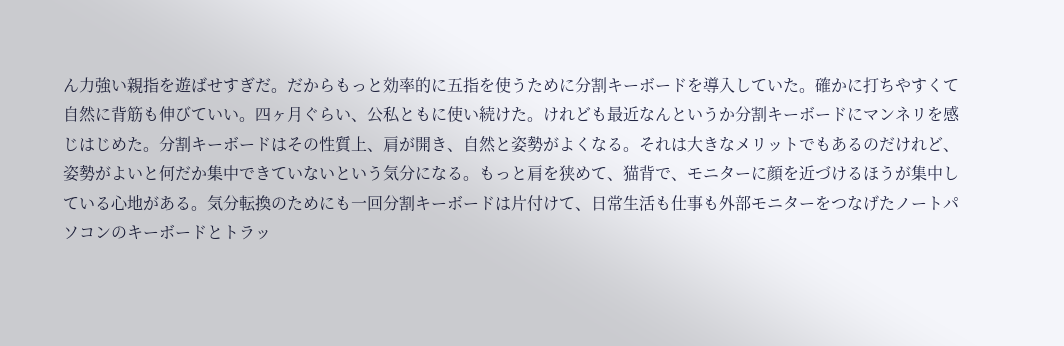ん力強い親指を遊ばせすぎだ。だからもっと効率的に五指を使うために分割キーボードを導入していた。確かに打ちやすくて自然に背筋も伸びていい。四ヶ月ぐらい、公私ともに使い続けた。けれども最近なんというか分割キーボードにマンネリを感じはじめた。分割キーボードはその性質上、肩が開き、自然と姿勢がよくなる。それは大きなメリットでもあるのだけれど、姿勢がよいと何だか集中できていないという気分になる。もっと肩を狭めて、猫背で、モニターに顔を近づけるほうが集中している心地がある。気分転換のためにも一回分割キーボードは片付けて、日常生活も仕事も外部モニターをつなげたノートパソコンのキーボードとトラッ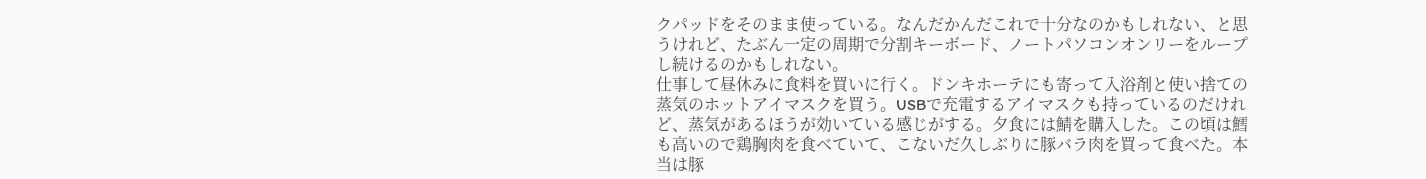クパッドをそのまま使っている。なんだかんだこれで十分なのかもしれない、と思うけれど、たぶん一定の周期で分割キーボード、ノートパソコンオンリーをループし続けるのかもしれない。
仕事して昼休みに食料を買いに行く。ドンキホーテにも寄って入浴剤と使い捨ての蒸気のホットアイマスクを買う。USBで充電するアイマスクも持っているのだけれど、蒸気があるほうが効いている感じがする。夕食には鯖を購入した。この頃は鱈も高いので鶏胸肉を食べていて、こないだ久しぶりに豚バラ肉を買って食べた。本当は豚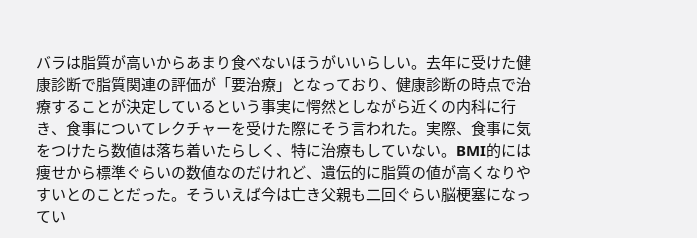バラは脂質が高いからあまり食べないほうがいいらしい。去年に受けた健康診断で脂質関連の評価が「要治療」となっており、健康診断の時点で治療することが決定しているという事実に愕然としながら近くの内科に行き、食事についてレクチャーを受けた際にそう言われた。実際、食事に気をつけたら数値は落ち着いたらしく、特に治療もしていない。BMI的には痩せから標準ぐらいの数値なのだけれど、遺伝的に脂質の値が高くなりやすいとのことだった。そういえば今は亡き父親も二回ぐらい脳梗塞になってい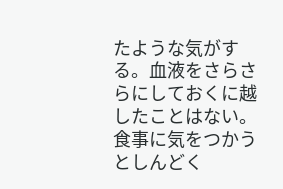たような気がする。血液をさらさらにしておくに越したことはない。食事に気をつかうとしんどく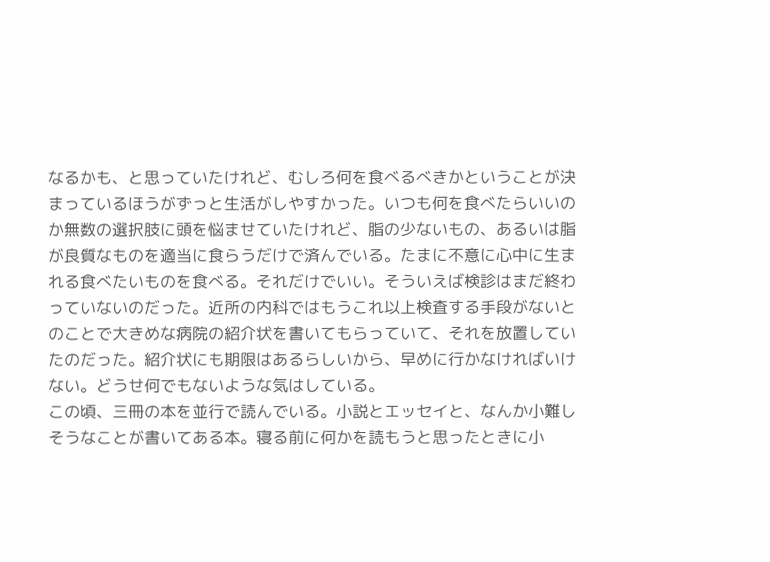なるかも、と思っていたけれど、むしろ何を食べるべきかということが決まっているほうがずっと生活がしやすかった。いつも何を食べたらいいのか無数の選択肢に頭を悩ませていたけれど、脂の少ないもの、あるいは脂が良質なものを適当に食らうだけで済んでいる。たまに不意に心中に生まれる食べたいものを食べる。それだけでいい。そういえば検診はまだ終わっていないのだった。近所の内科ではもうこれ以上検査する手段がないとのことで大きめな病院の紹介状を書いてもらっていて、それを放置していたのだった。紹介状にも期限はあるらしいから、早めに行かなければいけない。どうせ何でもないような気はしている。
この頃、三冊の本を並行で読んでいる。小説とエッセイと、なんか小難しそうなことが書いてある本。寝る前に何かを読もうと思ったときに小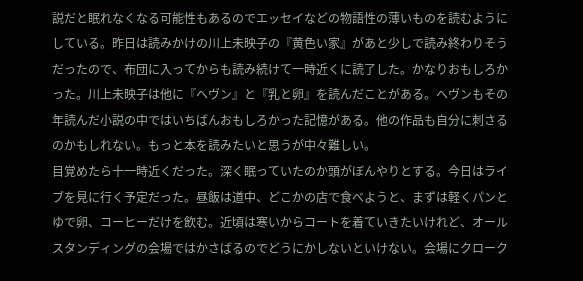説だと眠れなくなる可能性もあるのでエッセイなどの物語性の薄いものを読むようにしている。昨日は読みかけの川上未映子の『黄色い家』があと少しで読み終わりそうだったので、布団に入ってからも読み続けて一時近くに読了した。かなりおもしろかった。川上未映子は他に『ヘヴン』と『乳と卵』を読んだことがある。ヘヴンもその年読んだ小説の中ではいちばんおもしろかった記憶がある。他の作品も自分に刺さるのかもしれない。もっと本を読みたいと思うが中々難しい。
目覚めたら十一時近くだった。深く眠っていたのか頭がぼんやりとする。今日はライブを見に行く予定だった。昼飯は道中、どこかの店で食べようと、まずは軽くパンとゆで卵、コーヒーだけを飲む。近頃は寒いからコートを着ていきたいけれど、オールスタンディングの会場ではかさばるのでどうにかしないといけない。会場にクローク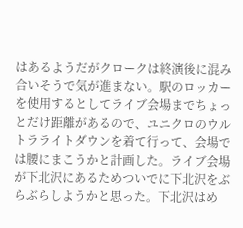はあるようだがクロークは終演後に混み合いそうで気が進まない。駅のロッカーを使用するとしてライブ会場までちょっとだけ距離があるので、ユニクロのウルトラライトダウンを着て行って、会場では腰にまこうかと計画した。ライブ会場が下北沢にあるためついでに下北沢をぶらぶらしようかと思った。下北沢はめ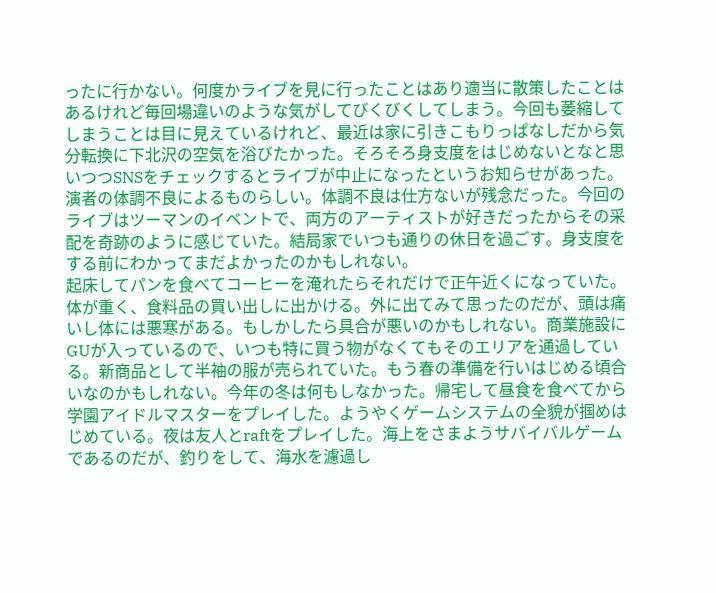ったに行かない。何度かライブを見に行ったことはあり適当に散策したことはあるけれど毎回場違いのような気がしてびくびくしてしまう。今回も萎縮してしまうことは目に見えているけれど、最近は家に引きこもりっぱなしだから気分転換に下北沢の空気を浴びたかった。そろそろ身支度をはじめないとなと思いつつSNSをチェックするとライブが中止になったというお知らせがあった。演者の体調不良によるものらしい。体調不良は仕方ないが残念だった。今回のライブはツーマンのイベントで、両方のアーティストが好きだったからその采配を奇跡のように感じていた。結局家でいつも通りの休日を過ごす。身支度をする前にわかってまだよかったのかもしれない。
起床してパンを食べてコーヒーを淹れたらそれだけで正午近くになっていた。体が重く、食料品の買い出しに出かける。外に出てみて思ったのだが、頭は痛いし体には悪寒がある。もしかしたら具合が悪いのかもしれない。商業施設にGUが入っているので、いつも特に買う物がなくてもそのエリアを通過している。新商品として半袖の服が売られていた。もう春の準備を行いはじめる頃合いなのかもしれない。今年の冬は何もしなかった。帰宅して昼食を食べてから学園アイドルマスターをプレイした。ようやくゲームシステムの全貌が掴めはじめている。夜は友人とraftをプレイした。海上をさまようサバイバルゲームであるのだが、釣りをして、海水を濾過し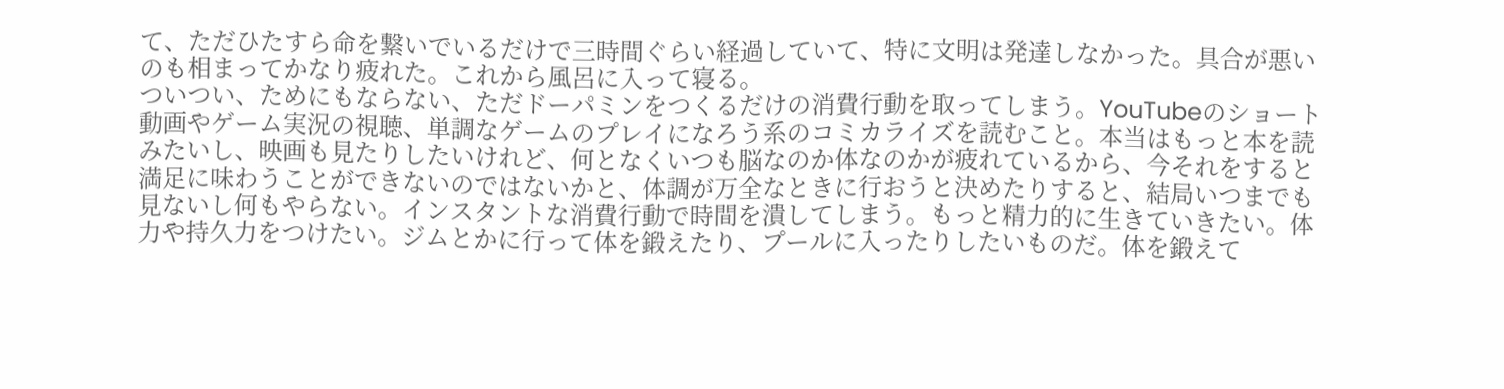て、ただひたすら命を繋いでいるだけで三時間ぐらい経過していて、特に文明は発達しなかった。具合が悪いのも相まってかなり疲れた。これから風呂に入って寝る。
ついつい、ためにもならない、ただドーパミンをつくるだけの消費行動を取ってしまう。YouTubeのショート動画やゲーム実況の視聴、単調なゲームのプレイになろう系のコミカライズを読むこと。本当はもっと本を読みたいし、映画も見たりしたいけれど、何となくいつも脳なのか体なのかが疲れているから、今それをすると満足に味わうことができないのではないかと、体調が万全なときに行おうと決めたりすると、結局いつまでも見ないし何もやらない。インスタントな消費行動で時間を潰してしまう。もっと精力的に生きていきたい。体力や持久力をつけたい。ジムとかに行って体を鍛えたり、プールに入ったりしたいものだ。体を鍛えて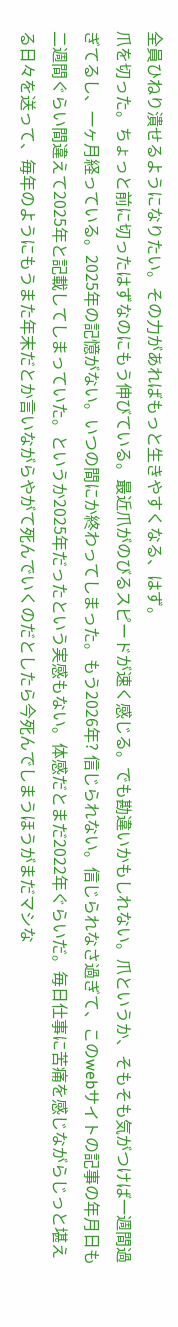全員ひねり潰せるようになりたい。その力があればもっと生きやすくなる、はず。
爪を切った。ちょっと前に切ったはずなのにもう伸びている。最近爪がのびるスピードが速く感じる。でも勘違いかもしれない。爪というか、そもそも気がつけば一週間過ぎてるし、一ヶ月経っている。2025年の記憶がない。いつの間にか終わってしまった。もう2026年? 信じられない。信じられなさ過ぎて、このwebサイトの記事の年月日も二週間ぐらい間違えて2025年と記載してしまっていた。というか2025年だったという実感もない。体感だとまだ2022年ぐらいだ。毎日仕事に苦痛を感じながらじっと堪える日々を送って、毎年のようにもうまた年末だとか言いながらやがて死んでいくのだとしたら今死んでしまうほうがまだマシな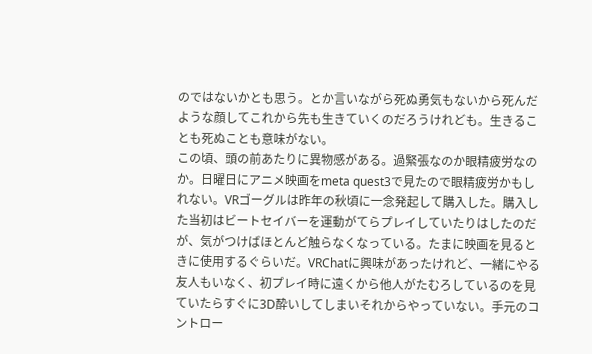のではないかとも思う。とか言いながら死ぬ勇気もないから死んだような顔してこれから先も生きていくのだろうけれども。生きることも死ぬことも意味がない。
この頃、頭の前あたりに異物感がある。過緊張なのか眼精疲労なのか。日曜日にアニメ映画をmeta quest3で見たので眼精疲労かもしれない。VRゴーグルは昨年の秋頃に一念発起して購入した。購入した当初はビートセイバーを運動がてらプレイしていたりはしたのだが、気がつけばほとんど触らなくなっている。たまに映画を見るときに使用するぐらいだ。VRChatに興味があったけれど、一緒にやる友人もいなく、初プレイ時に遠くから他人がたむろしているのを見ていたらすぐに3D酔いしてしまいそれからやっていない。手元のコントロー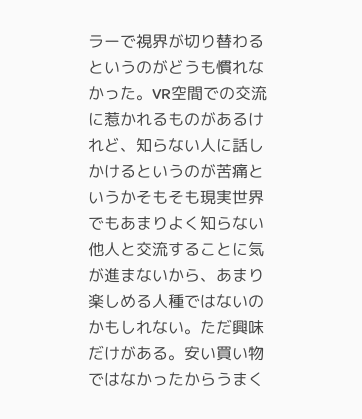ラーで視界が切り替わるというのがどうも慣れなかった。VR空間での交流に惹かれるものがあるけれど、知らない人に話しかけるというのが苦痛というかそもそも現実世界でもあまりよく知らない他人と交流することに気が進まないから、あまり楽しめる人種ではないのかもしれない。ただ興味だけがある。安い買い物ではなかったからうまく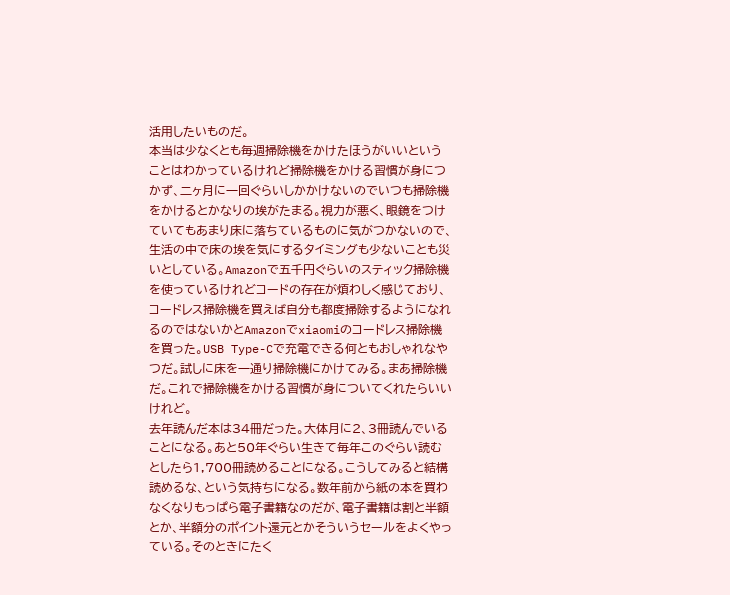活用したいものだ。
本当は少なくとも毎週掃除機をかけたほうがいいということはわかっているけれど掃除機をかける習慣が身につかず、二ヶ月に一回ぐらいしかかけないのでいつも掃除機をかけるとかなりの埃がたまる。視力が悪く、眼鏡をつけていてもあまり床に落ちているものに気がつかないので、生活の中で床の埃を気にするタイミングも少ないことも災いとしている。Amazonで五千円ぐらいのスティック掃除機を使っているけれどコードの存在が煩わしく感じており、コードレス掃除機を買えば自分も都度掃除するようになれるのではないかとAmazonでxiaomiのコードレス掃除機を買った。USB Type-Cで充電できる何ともおしゃれなやつだ。試しに床を一通り掃除機にかけてみる。まあ掃除機だ。これで掃除機をかける習慣が身についてくれたらいいけれど。
去年読んだ本は34冊だった。大体月に2、3冊読んでいることになる。あと50年ぐらい生きて毎年このぐらい読むとしたら1,700冊読めることになる。こうしてみると結構読めるな、という気持ちになる。数年前から紙の本を買わなくなりもっぱら電子書籍なのだが、電子書籍は割と半額とか、半額分のポイント還元とかそういうセールをよくやっている。そのときにたく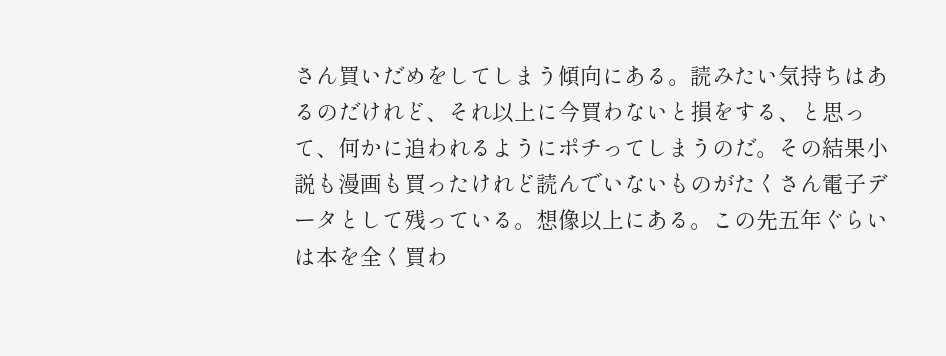さん買いだめをしてしまう傾向にある。読みたい気持ちはあるのだけれど、それ以上に今買わないと損をする、と思って、何かに追われるようにポチってしまうのだ。その結果小説も漫画も買ったけれど読んでいないものがたくさん電子データとして残っている。想像以上にある。この先五年ぐらいは本を全く買わ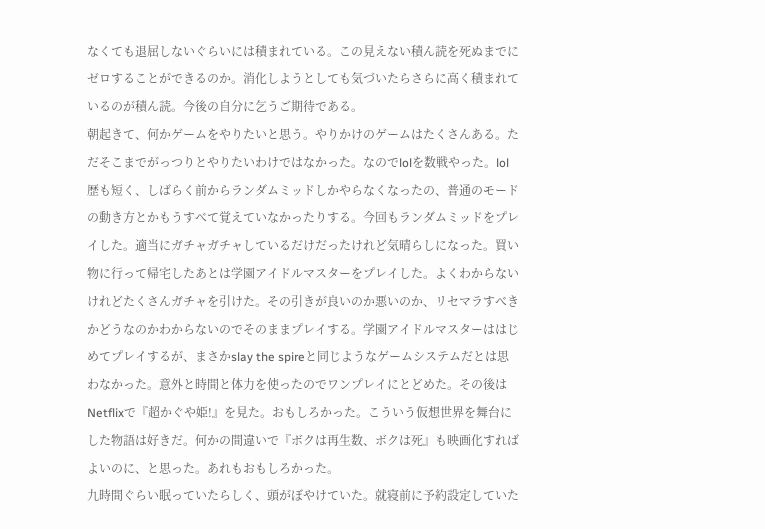なくても退屈しないぐらいには積まれている。この見えない積ん読を死ぬまでにゼロすることができるのか。消化しようとしても気づいたらさらに高く積まれているのが積ん読。今後の自分に乞うご期待である。
朝起きて、何かゲームをやりたいと思う。やりかけのゲームはたくさんある。ただそこまでがっつりとやりたいわけではなかった。なのでlolを数戦やった。lol歴も短く、しばらく前からランダムミッドしかやらなくなったの、普通のモードの動き方とかもうすべて覚えていなかったりする。今回もランダムミッドをプレイした。適当にガチャガチャしているだけだったけれど気晴らしになった。買い物に行って帰宅したあとは学園アイドルマスターをプレイした。よくわからないけれどたくさんガチャを引けた。その引きが良いのか悪いのか、リセマラすべきかどうなのかわからないのでそのままプレイする。学園アイドルマスターははじめてプレイするが、まさかslay the spireと同じようなゲームシステムだとは思わなかった。意外と時間と体力を使ったのでワンプレイにとどめた。その後はNetflixで『超かぐや姫!』を見た。おもしろかった。こういう仮想世界を舞台にした物語は好きだ。何かの間違いで『ボクは再生数、ボクは死』も映画化すればよいのに、と思った。あれもおもしろかった。
九時間ぐらい眠っていたらしく、頭がぼやけていた。就寝前に予約設定していた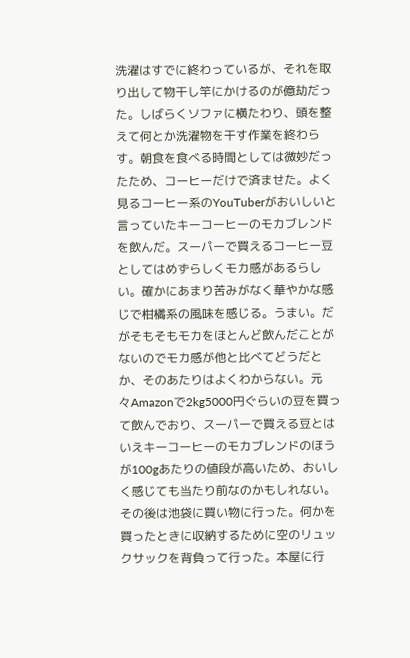洗濯はすでに終わっているが、それを取り出して物干し竿にかけるのが億劫だった。しばらくソファに横たわり、頭を整えて何とか洗濯物を干す作業を終わらす。朝食を食べる時間としては微妙だったため、コーヒーだけで済ませた。よく見るコーヒー系のYouTuberがおいしいと言っていたキーコーヒーのモカブレンドを飲んだ。スーパーで買えるコーヒー豆としてはめずらしくモカ感があるらしい。確かにあまり苦みがなく華やかな感じで柑橘系の風味を感じる。うまい。だがそもそもモカをほとんど飲んだことがないのでモカ感が他と比べてどうだとか、そのあたりはよくわからない。元々Amazonで2kg5000円ぐらいの豆を買って飲んでおり、スーパーで買える豆とはいえキーコーヒーのモカブレンドのほうが100gあたりの値段が高いため、おいしく感じても当たり前なのかもしれない。その後は池袋に買い物に行った。何かを買ったときに収納するために空のリュックサックを背負って行った。本屋に行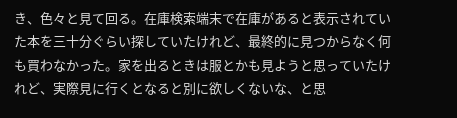き、色々と見て回る。在庫検索端末で在庫があると表示されていた本を三十分ぐらい探していたけれど、最終的に見つからなく何も買わなかった。家を出るときは服とかも見ようと思っていたけれど、実際見に行くとなると別に欲しくないな、と思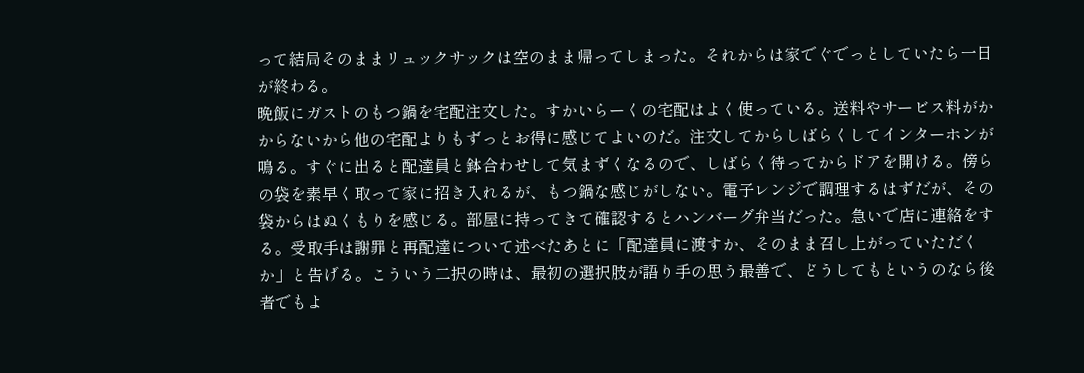って結局そのままリュックサックは空のまま帰ってしまった。それからは家でぐでっとしていたら一日が終わる。
晩飯にガストのもつ鍋を宅配注文した。すかいらーくの宅配はよく使っている。送料やサービス料がかからないから他の宅配よりもずっとお得に感じてよいのだ。注文してからしばらくしてインターホンが鳴る。すぐに出ると配達員と鉢合わせして気まずくなるので、しばらく待ってからドアを開ける。傍らの袋を素早く取って家に招き入れるが、もつ鍋な感じがしない。電子レンジで調理するはずだが、その袋からはぬくもりを感じる。部屋に持ってきて確認するとハンバーグ弁当だった。急いで店に連絡をする。受取手は謝罪と再配達について述べたあとに「配達員に渡すか、そのまま召し上がっていただくか」と告げる。こういう二択の時は、最初の選択肢が語り手の思う最善で、どうしてもというのなら後者でもよ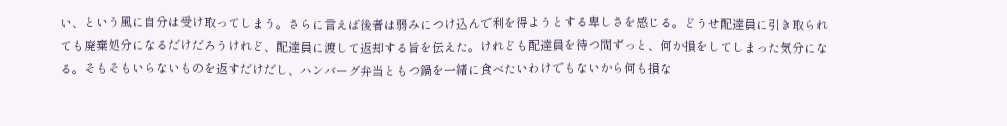い、という風に自分は受け取ってしまう。さらに言えば後者は弱みにつけ込んで利を得ようとする卑しさを感じる。どうせ配達員に引き取られても廃棄処分になるだけだろうけれど、配達員に渡して返却する旨を伝えた。けれども配達員を待つ間ずっと、何か損をしてしまった気分になる。そもそもいらないものを返すだけだし、ハンバーグ弁当ともつ鍋を一緒に食べたいわけでもないから何も損な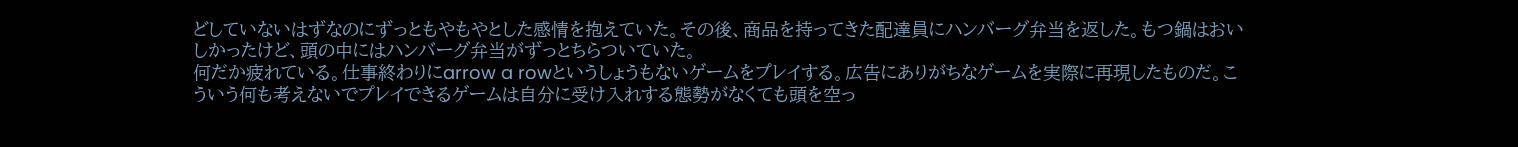どしていないはずなのにずっともやもやとした感情を抱えていた。その後、商品を持ってきた配達員にハンバーグ弁当を返した。もつ鍋はおいしかったけど、頭の中にはハンバーグ弁当がずっとちらついていた。
何だか疲れている。仕事終わりにarrow a rowというしょうもないゲームをプレイする。広告にありがちなゲームを実際に再現したものだ。こういう何も考えないでプレイできるゲームは自分に受け入れする態勢がなくても頭を空っ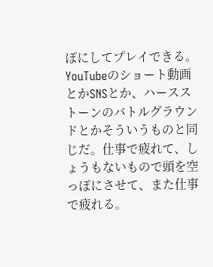ぽにしてプレイできる。YouTubeのショート動画とかSNSとか、ハースストーンのバトルグラウンドとかそういうものと同じだ。仕事で疲れて、しょうもないもので頭を空っぽにさせて、また仕事で疲れる。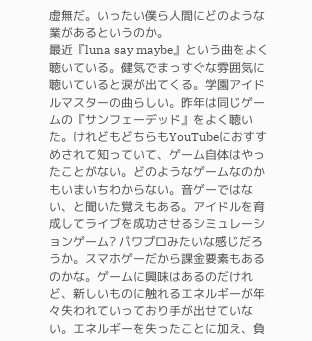虚無だ。いったい僕ら人間にどのような業があるというのか。
最近『luna say maybe』という曲をよく聴いている。健気でまっすぐな雰囲気に聴いていると涙が出てくる。学園アイドルマスターの曲らしい。昨年は同じゲームの『サンフェーデッド』をよく聴いた。けれどもどちらもYouTubeにおすすめされて知っていて、ゲーム自体はやったことがない。どのようなゲームなのかもいまいちわからない。音ゲーではない、と聞いた覚えもある。アイドルを育成してライブを成功させるシミュレーションゲーム? パワプロみたいな感じだろうか。スマホゲーだから課金要素もあるのかな。ゲームに興味はあるのだけれど、新しいものに触れるエネルギーが年々失われていっており手が出せていない。エネルギーを失ったことに加え、負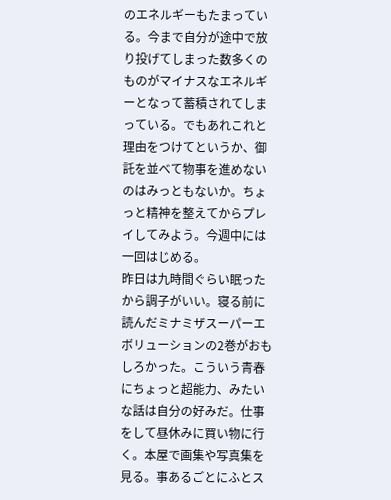のエネルギーもたまっている。今まで自分が途中で放り投げてしまった数多くのものがマイナスなエネルギーとなって蓄積されてしまっている。でもあれこれと理由をつけてというか、御託を並べて物事を進めないのはみっともないか。ちょっと精神を整えてからプレイしてみよう。今週中には一回はじめる。
昨日は九時間ぐらい眠ったから調子がいい。寝る前に読んだミナミザスーパーエボリューションの2巻がおもしろかった。こういう青春にちょっと超能力、みたいな話は自分の好みだ。仕事をして昼休みに買い物に行く。本屋で画集や写真集を見る。事あるごとにふとス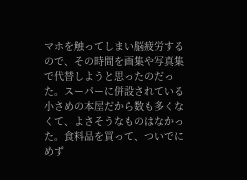マホを触ってしまい脳疲労するので、その時間を画集や写真集で代替しようと思ったのだった。スーパーに併設されている小さめの本屋だから数も多くなくて、よさそうなものはなかった。食料品を買って、ついでにめず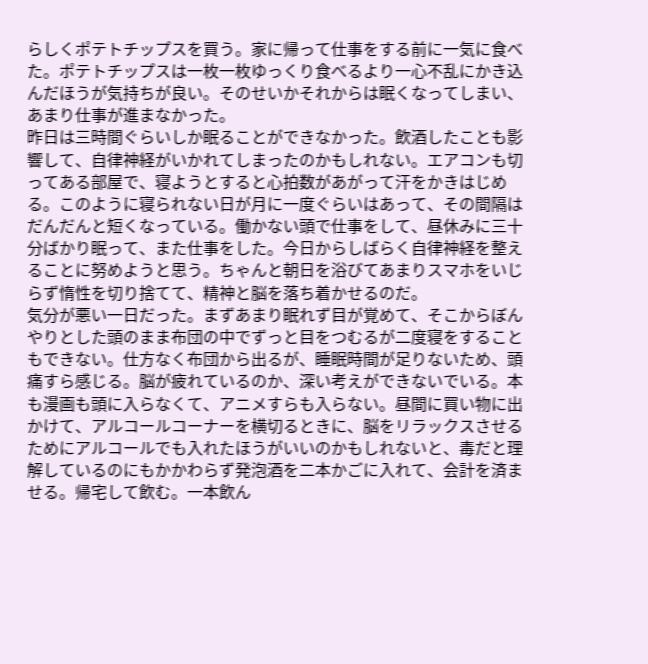らしくポテトチップスを買う。家に帰って仕事をする前に一気に食べた。ポテトチップスは一枚一枚ゆっくり食べるより一心不乱にかき込んだほうが気持ちが良い。そのせいかそれからは眠くなってしまい、あまり仕事が進まなかった。
昨日は三時間ぐらいしか眠ることができなかった。飲酒したことも影響して、自律神経がいかれてしまったのかもしれない。エアコンも切ってある部屋で、寝ようとすると心拍数があがって汗をかきはじめる。このように寝られない日が月に一度ぐらいはあって、その間隔はだんだんと短くなっている。働かない頭で仕事をして、昼休みに三十分ばかり眠って、また仕事をした。今日からしばらく自律神経を整えることに努めようと思う。ちゃんと朝日を浴びてあまりスマホをいじらず惰性を切り捨てて、精神と脳を落ち着かせるのだ。
気分が悪い一日だった。まずあまり眠れず目が覚めて、そこからぼんやりとした頭のまま布団の中でずっと目をつむるが二度寝をすることもできない。仕方なく布団から出るが、睡眠時間が足りないため、頭痛すら感じる。脳が疲れているのか、深い考えができないでいる。本も漫画も頭に入らなくて、アニメすらも入らない。昼間に買い物に出かけて、アルコールコーナーを横切るときに、脳をリラックスさせるためにアルコールでも入れたほうがいいのかもしれないと、毒だと理解しているのにもかかわらず発泡酒を二本かごに入れて、会計を済ませる。帰宅して飲む。一本飲ん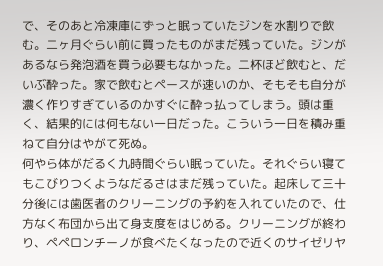で、そのあと冷凍庫にずっと眠っていたジンを水割りで飲む。二ヶ月ぐらい前に買ったものがまだ残っていた。ジンがあるなら発泡酒を買う必要もなかった。二杯ほど飲むと、だいぶ酔った。家で飲むとペースが速いのか、そもそも自分が濃く作りすぎているのかすぐに酔っ払ってしまう。頭は重く、結果的には何もない一日だった。こういう一日を積み重ねて自分はやがて死ぬ。
何やら体がだるく九時間ぐらい眠っていた。それぐらい寝てもこびりつくようなだるさはまだ残っていた。起床して三十分後には歯医者のクリーニングの予約を入れていたので、仕方なく布団から出て身支度をはじめる。クリーニングが終わり、ペペロンチーノが食べたくなったので近くのサイゼリヤ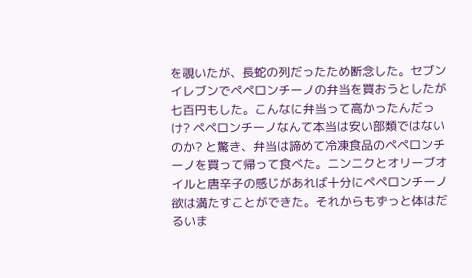を覗いたが、長蛇の列だったため断念した。セブンイレブンでペペロンチーノの弁当を買おうとしたが七百円もした。こんなに弁当って高かったんだっけ? ペペロンチーノなんて本当は安い部類ではないのか? と驚き、弁当は諦めて冷凍食品のペペロンチーノを買って帰って食べた。ニンニクとオリーブオイルと唐辛子の感じがあれば十分にペペロンチーノ欲は満たすことができた。それからもずっと体はだるいま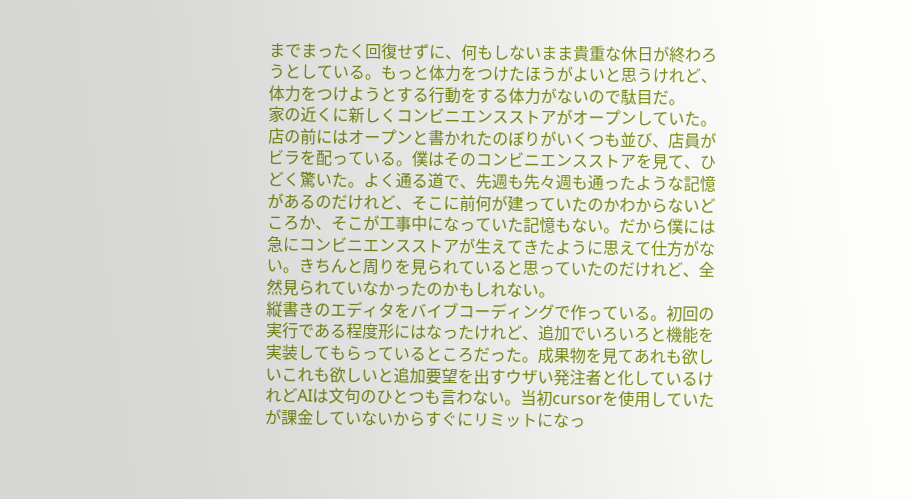までまったく回復せずに、何もしないまま貴重な休日が終わろうとしている。もっと体力をつけたほうがよいと思うけれど、体力をつけようとする行動をする体力がないので駄目だ。
家の近くに新しくコンビニエンスストアがオープンしていた。店の前にはオープンと書かれたのぼりがいくつも並び、店員がビラを配っている。僕はそのコンビニエンスストアを見て、ひどく驚いた。よく通る道で、先週も先々週も通ったような記憶があるのだけれど、そこに前何が建っていたのかわからないどころか、そこが工事中になっていた記憶もない。だから僕には急にコンビニエンスストアが生えてきたように思えて仕方がない。きちんと周りを見られていると思っていたのだけれど、全然見られていなかったのかもしれない。
縦書きのエディタをバイブコーディングで作っている。初回の実行である程度形にはなったけれど、追加でいろいろと機能を実装してもらっているところだった。成果物を見てあれも欲しいこれも欲しいと追加要望を出すウザい発注者と化しているけれどAIは文句のひとつも言わない。当初cursorを使用していたが課金していないからすぐにリミットになっ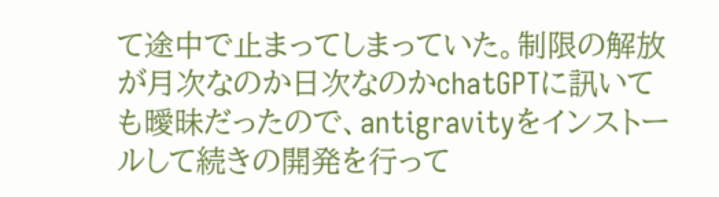て途中で止まってしまっていた。制限の解放が月次なのか日次なのかchatGPTに訊いても曖昧だったので、antigravityをインストールして続きの開発を行って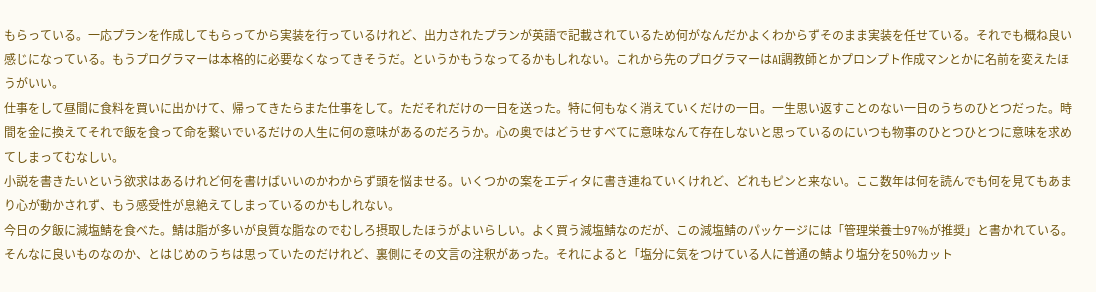もらっている。一応プランを作成してもらってから実装を行っているけれど、出力されたプランが英語で記載されているため何がなんだかよくわからずそのまま実装を任せている。それでも概ね良い感じになっている。もうプログラマーは本格的に必要なくなってきそうだ。というかもうなってるかもしれない。これから先のプログラマーはAI調教師とかプロンプト作成マンとかに名前を変えたほうがいい。
仕事をして昼間に食料を買いに出かけて、帰ってきたらまた仕事をして。ただそれだけの一日を送った。特に何もなく消えていくだけの一日。一生思い返すことのない一日のうちのひとつだった。時間を金に換えてそれで飯を食って命を繋いでいるだけの人生に何の意味があるのだろうか。心の奥ではどうせすべてに意味なんて存在しないと思っているのにいつも物事のひとつひとつに意味を求めてしまってむなしい。
小説を書きたいという欲求はあるけれど何を書けばいいのかわからず頭を悩ませる。いくつかの案をエディタに書き連ねていくけれど、どれもピンと来ない。ここ数年は何を読んでも何を見てもあまり心が動かされず、もう感受性が息絶えてしまっているのかもしれない。
今日の夕飯に減塩鯖を食べた。鯖は脂が多いが良質な脂なのでむしろ摂取したほうがよいらしい。よく買う減塩鯖なのだが、この減塩鯖のパッケージには「管理栄養士97%が推奨」と書かれている。そんなに良いものなのか、とはじめのうちは思っていたのだけれど、裏側にその文言の注釈があった。それによると「塩分に気をつけている人に普通の鯖より塩分を50%カット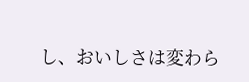し、おいしさは変わら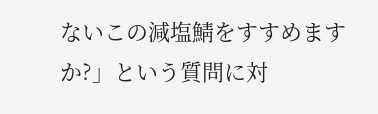ないこの減塩鯖をすすめますか?」という質問に対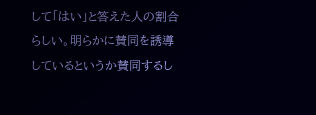して「はい」と答えた人の割合らしい。明らかに賛同を誘導しているというか賛同するし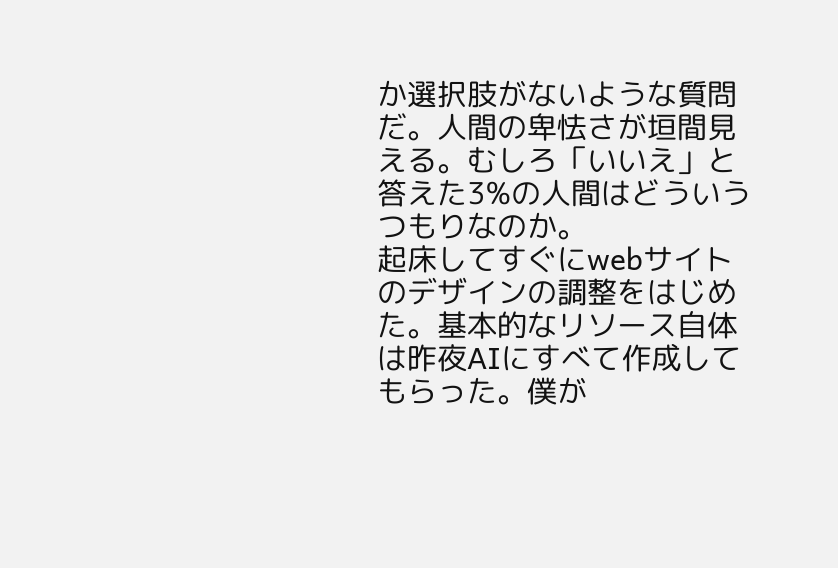か選択肢がないような質問だ。人間の卑怯さが垣間見える。むしろ「いいえ」と答えた3%の人間はどういうつもりなのか。
起床してすぐにwebサイトのデザインの調整をはじめた。基本的なリソース自体は昨夜AIにすべて作成してもらった。僕が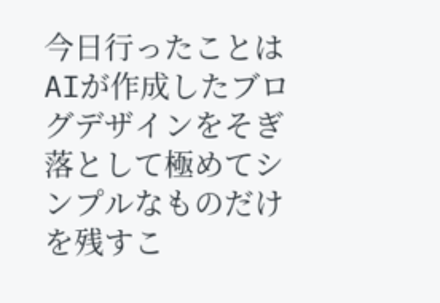今日行ったことはAIが作成したブログデザインをそぎ落として極めてシンプルなものだけを残すこ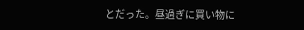とだった。昼過ぎに買い物に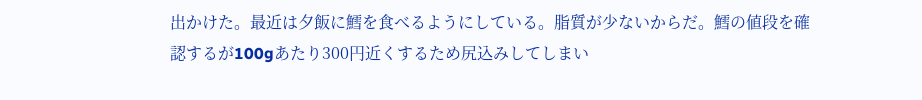出かけた。最近は夕飯に鱈を食べるようにしている。脂質が少ないからだ。鱈の値段を確認するが100gあたり300円近くするため尻込みしてしまい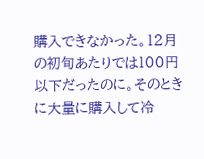購入できなかった。12月の初旬あたりでは100円以下だったのに。そのときに大量に購入して冷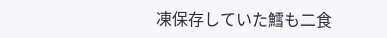凍保存していた鱈も二食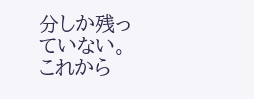分しか残っていない。これから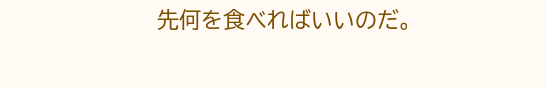先何を食べればいいのだ。